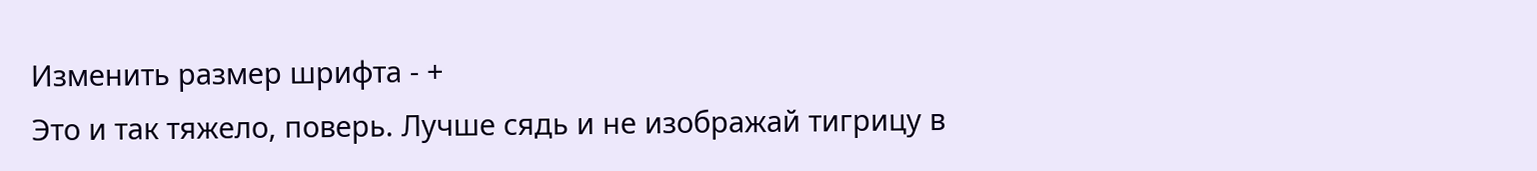Изменить размер шрифта - +
Это и так тяжело, поверь. Лучше сядь и не изображай тигрицу в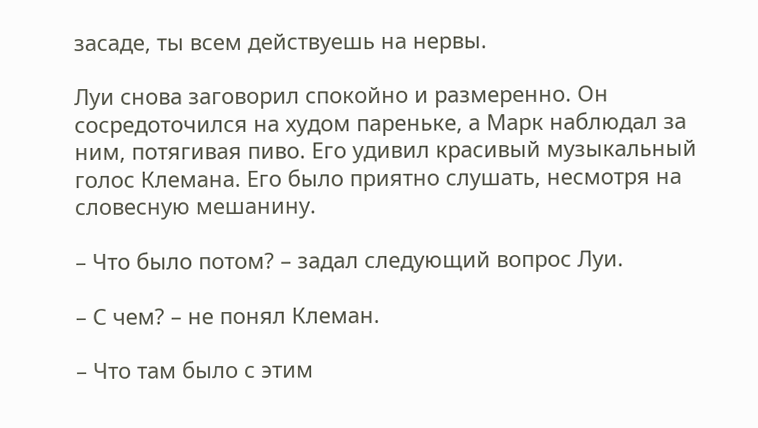засаде, ты всем действуешь на нервы.

Луи снова заговорил спокойно и размеренно. Он сосредоточился на худом пареньке, а Марк наблюдал за ним, потягивая пиво. Его удивил красивый музыкальный голос Клемана. Его было приятно слушать, несмотря на словесную мешанину.

– Что было потом? – задал следующий вопрос Луи.

– С чем? – не понял Клеман.

– Что там было с этим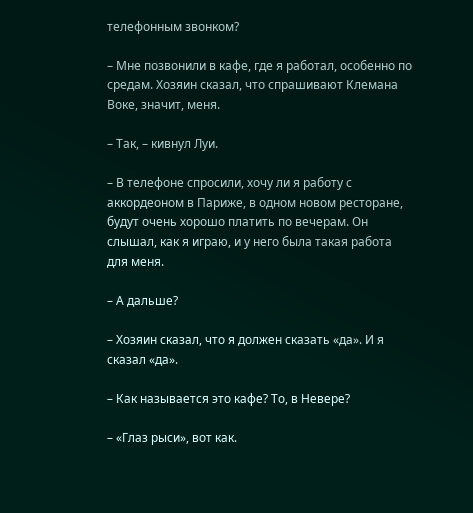телефонным звонком?

– Мне позвонили в кафе, где я работал, особенно по средам. Хозяин сказал, что спрашивают Клемана Воке, значит, меня.

– Так, – кивнул Луи.

– В телефоне спросили, хочу ли я работу с аккордеоном в Париже, в одном новом ресторане, будут очень хорошо платить по вечерам. Он слышал, как я играю, и у него была такая работа для меня.

– А дальше?

– Хозяин сказал, что я должен сказать «да». И я сказал «да».

– Как называется это кафе? То, в Невере?

– «Глаз рыси», вот как.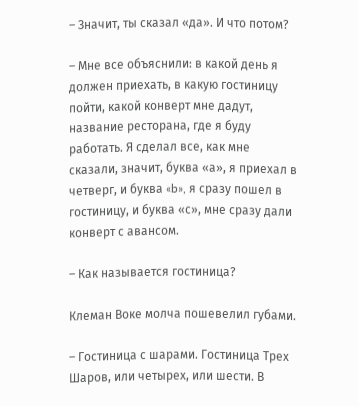– Значит, ты сказал «да». И что потом?

– Мне все объяснили: в какой день я должен приехать, в какую гостиницу пойти, какой конверт мне дадут, название ресторана, где я буду работать. Я сделал все, как мне сказали, значит, буква «а», я приехал в четверг, и буква «b», я сразу пошел в гостиницу, и буква «с», мне сразу дали конверт с авансом.

– Как называется гостиница?

Клеман Воке молча пошевелил губами.

– Гостиница с шарами. Гостиница Трех Шаров, или четырех, или шести. В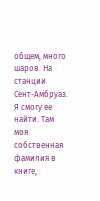общем, много шаров. На станции Сент‑Амбруаз. Я смогу ее найти. Там моя собственная фамилия в книге,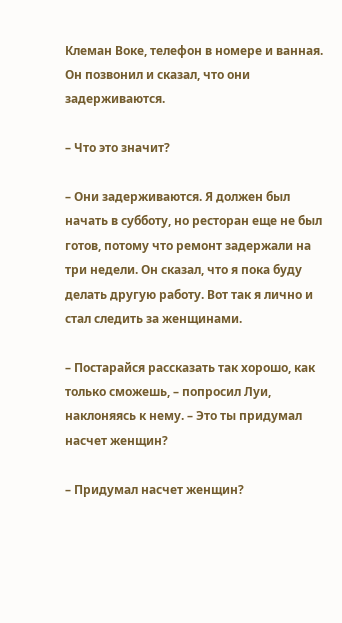Клеман Воке, телефон в номере и ванная. Он позвонил и сказал, что они задерживаются.

– Что это значит?

– Они задерживаются. Я должен был начать в субботу, но ресторан еще не был готов, потому что ремонт задержали на три недели. Он сказал, что я пока буду делать другую работу. Вот так я лично и стал следить за женщинами.

– Постарайся рассказать так хорошо, как только сможешь, – попросил Луи, наклоняясь к нему. – Это ты придумал насчет женщин?

– Придумал насчет женщин?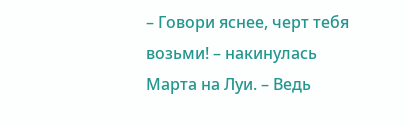– Говори яснее, черт тебя возьми! – накинулась Марта на Луи. – Ведь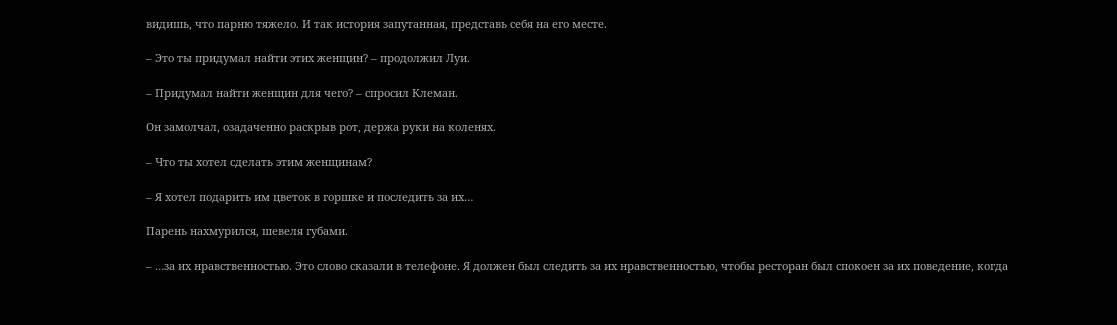видишь, что парню тяжело. И так история запутанная, представь себя на его месте.

– Это ты придумал найти этих женщин? – продолжил Луи.

– Придумал найти женщин для чего? – спросил Клеман.

Он замолчал, озадаченно раскрыв рот, держа руки на коленях.

– Что ты хотел сделать этим женщинам?

– Я хотел подарить им цветок в горшке и последить за их…

Парень нахмурился, шевеля губами.

– …за их нравственностью. Это слово сказали в телефоне. Я должен был следить за их нравственностью, чтобы ресторан был спокоен за их поведение, когда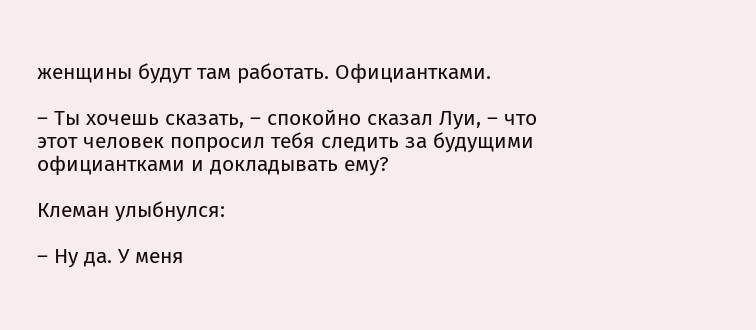женщины будут там работать. Официантками.

– Ты хочешь сказать, – спокойно сказал Луи, – что этот человек попросил тебя следить за будущими официантками и докладывать ему?

Клеман улыбнулся:

– Ну да. У меня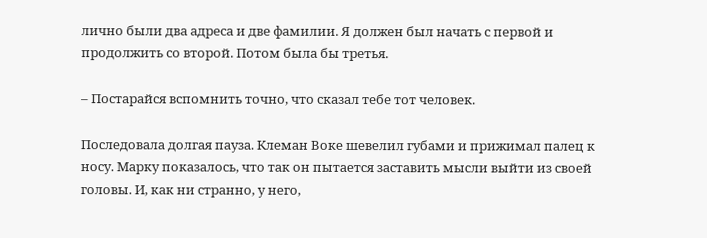лично были два адреса и две фамилии. Я должен был начать с первой и продолжить со второй. Потом была бы третья.

– Постарайся вспомнить точно, что сказал тебе тот человек.

Последовала долгая пауза. Клеман Воке шевелил губами и прижимал палец к носу. Марку показалось, что так он пытается заставить мысли выйти из своей головы. И, как ни странно, у него,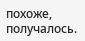похоже, получалось.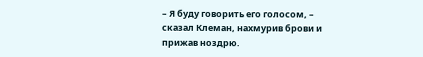– Я буду говорить его голосом, – сказал Клеман, нахмурив брови и прижав ноздрю.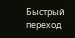Быстрый переход